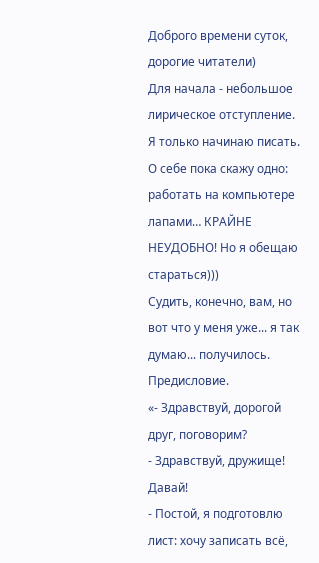Доброго времени суток, дорогие читатели)
Для начала - небольшое лирическое отступление.
Я только начинаю писать. О себе пока скажу одно: работать на компьютере лапами… КРАЙНЕ НЕУДОБНО! Но я обещаю стараться)))
Судить, конечно, вам, но вот что у меня уже... я так думаю... получилось.
Предисловие.
«- Здравствуй, дорогой друг, поговорим?
- Здравствуй, дружище! Давай!
- Постой, я подготовлю лист: хочу записать всё,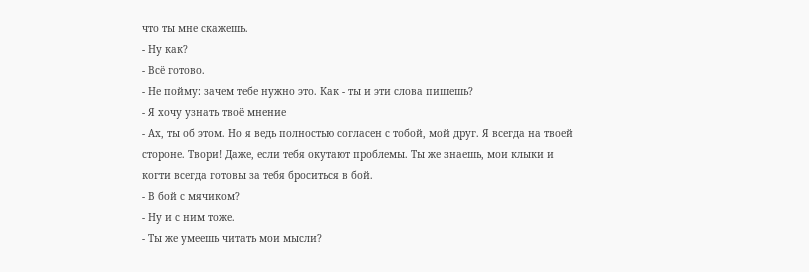что ты мне скажешь.
- Ну как?
- Всё готово.
- Не пойму: зачем тебе нужно это. Как - ты и эти слова пишешь?
- Я хочу узнать твоё мнение
- Ах, ты об этом. Но я ведь полностью согласен с тобой, мой друг. Я всегда на твоей стороне. Твори! Даже, если тебя окутают проблемы. Ты же знаешь, мои клыки и когти всегда готовы за тебя броситься в бой.
- В бой с мячиком?
- Ну и с ним тоже.
- Ты же умеешь читать мои мысли?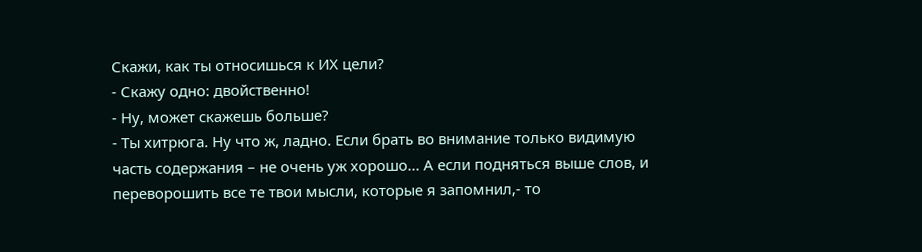Скажи, как ты относишься к ИХ цели?
- Скажу одно: двойственно!
- Ну, может скажешь больше?
- Ты хитрюга. Ну что ж, ладно. Если брать во внимание только видимую часть содержания – не очень уж хорошо... А если подняться выше слов, и переворошить все те твои мысли, которые я запомнил,- то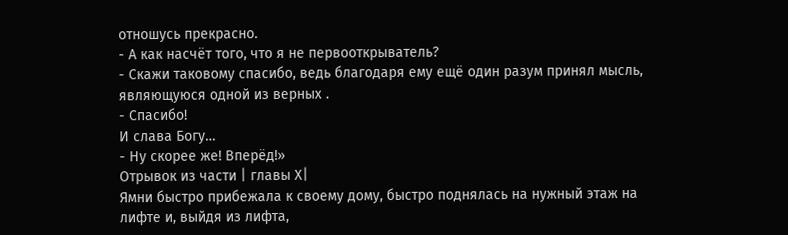отношусь прекрасно.
- А как насчёт того, что я не первооткрыватель?
- Скажи таковому спасибо, ведь благодаря ему ещё один разум принял мысль, являющуюся одной из верных .
- Спасибо!
И слава Богу…
- Ну скорее же! Вперёд!»
Отрывок из части | главы X|
Ямни быстро прибежала к своему дому, быстро поднялась на нужный этаж на лифте и, выйдя из лифта,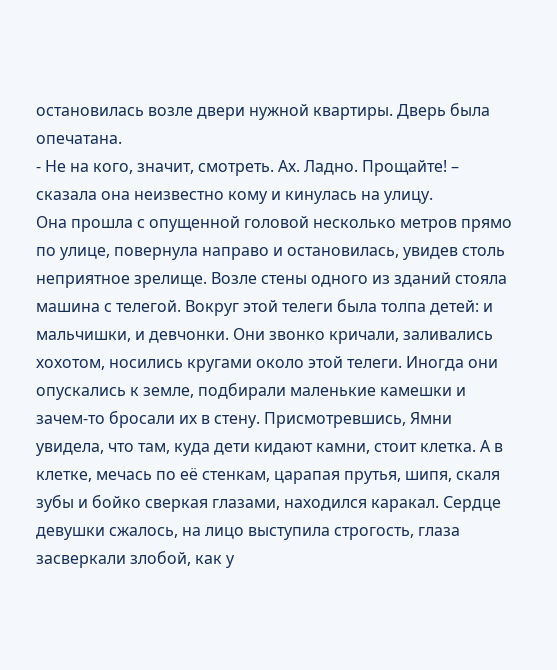остановилась возле двери нужной квартиры. Дверь была опечатана.
- Не на кого, значит, смотреть. Ах. Ладно. Прощайте! – сказала она неизвестно кому и кинулась на улицу.
Она прошла с опущенной головой несколько метров прямо по улице, повернула направо и остановилась, увидев столь неприятное зрелище. Возле стены одного из зданий стояла машина с телегой. Вокруг этой телеги была толпа детей: и мальчишки, и девчонки. Они звонко кричали, заливались хохотом, носились кругами около этой телеги. Иногда они опускались к земле, подбирали маленькие камешки и зачем-то бросали их в стену. Присмотревшись, Ямни увидела, что там, куда дети кидают камни, стоит клетка. А в клетке, мечась по её стенкам, царапая прутья, шипя, скаля зубы и бойко сверкая глазами, находился каракал. Сердце девушки сжалось, на лицо выступила строгость, глаза засверкали злобой, как у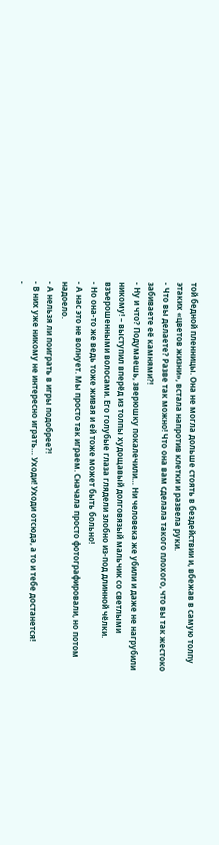той бедной пленницы. Она не могла дольше стоять в бездействии и, вбежав в самую толпу этаких «цветов жизни», встала напротив клетки и развела руки.
- Что вы делаете? Разве так можно! Что она вам сделала такого плохого, что вы так жестоко забиваете её камнями?!
- Ну и что? Подумаешь, зверюшку покалечили… Ни человека же убили и даже не нагрубили никому! – выступил вперёд из толпы худощавый долговязый мальчик со светлыми взъерошенными волосами. Его голубые глаза глядели злобно из-под длинной чёлки.
- Но она-то же ведь тоже живая и ей тоже может быть больно!
- А нас это не волнует. Мы просто так играем. Сначала просто фотографировали, но потом надоело.
- А нельзя ли поиграть в игры подобрее?!
- В них уже никому не интересно играть… Уходи! Уходи отсюда, а то и тебе достанется!
-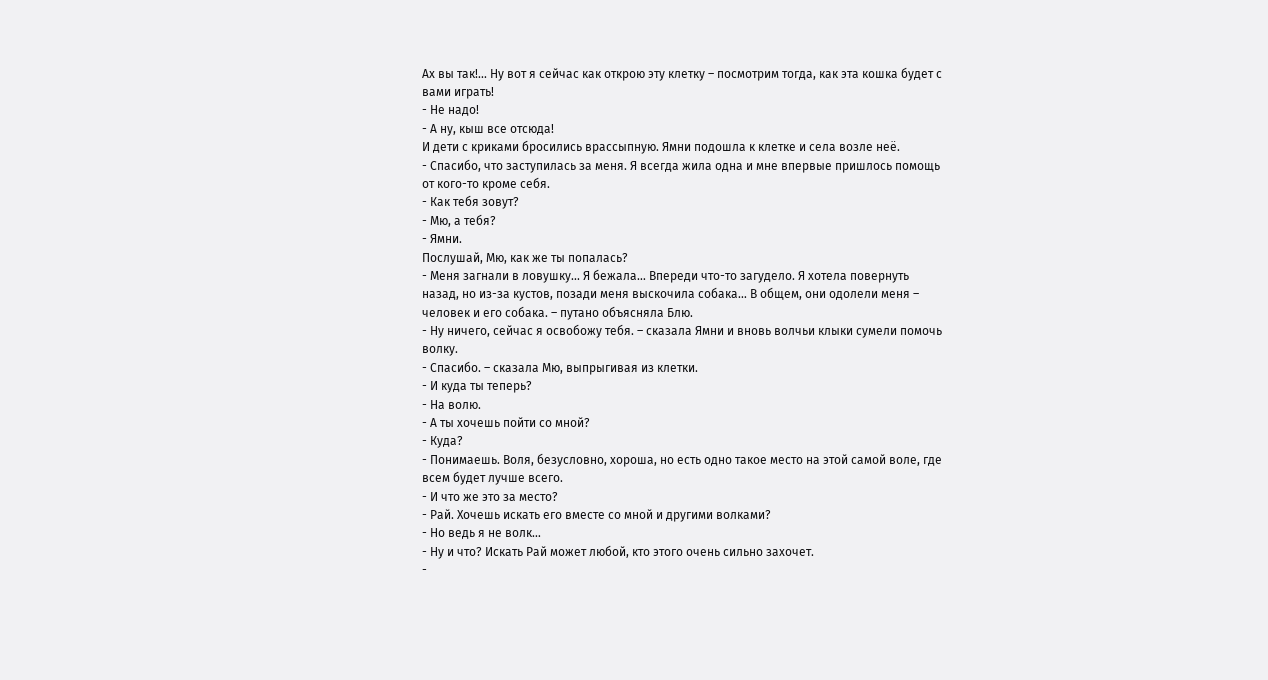Ах вы так!... Ну вот я сейчас как открою эту клетку – посмотрим тогда, как эта кошка будет с вами играть!
- Не надо!
- А ну, кыш все отсюда!
И дети с криками бросились врассыпную. Ямни подошла к клетке и села возле неё.
- Спасибо, что заступилась за меня. Я всегда жила одна и мне впервые пришлось помощь от кого-то кроме себя.
- Как тебя зовут?
- Мю, а тебя?
- Ямни.
Послушай, Мю, как же ты попалась?
- Меня загнали в ловушку... Я бежала… Впереди что-то загудело. Я хотела повернуть назад, но из-за кустов, позади меня выскочила собака… В общем, они одолели меня – человек и его собака. – путано объясняла Блю.
- Ну ничего, сейчас я освобожу тебя. – сказала Ямни и вновь волчьи клыки сумели помочь волку.
- Спасибо. – сказала Мю, выпрыгивая из клетки.
- И куда ты теперь?
- На волю.
- А ты хочешь пойти со мной?
- Куда?
- Понимаешь. Воля, безусловно, хороша, но есть одно такое место на этой самой воле, где всем будет лучше всего.
- И что же это за место?
- Рай. Хочешь искать его вместе со мной и другими волками?
- Но ведь я не волк…
- Ну и что? Искать Рай может любой, кто этого очень сильно захочет.
-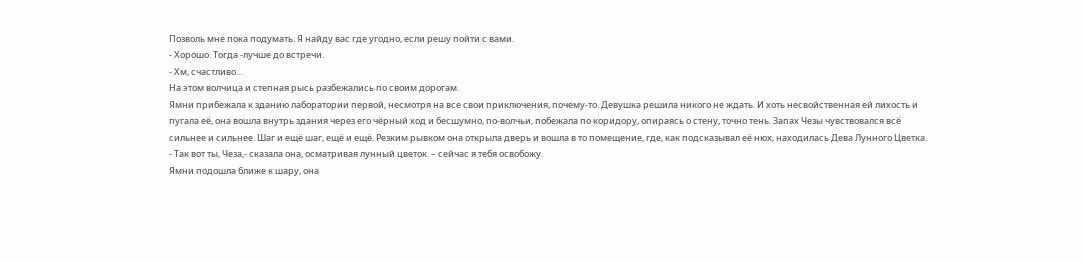Позволь мне пока подумать. Я найду вас где угодно, если решу пойти с вами.
- Хорошо. Тогда -лучше до встречи.
- Хм, счастливо…
На этом волчица и степная рысь разбежались по своим дорогам.
Ямни прибежала к зданию лаборатории первой, несмотря на все свои приключения, почему-то. Девушка решила никого не ждать. И хоть несвойственная ей лихость и пугала её, она вошла внутрь здания через его чёрный ход и бесшумно, по-волчьи, побежала по коридору, опираясь о стену, точно тень. Запах Чезы чувствовался всё сильнее и сильнее. Шаг и ещё шаг, ещё и ещё. Резким рывком она открыла дверь и вошла в то помещение, где, как подсказывал её нюх, находилась Дева Лунного Цветка.
- Так вот ты, Чеза,- сказала она, осматривая лунный цветок. – сейчас я тебя освобожу.
Ямни подошла ближе к шару, она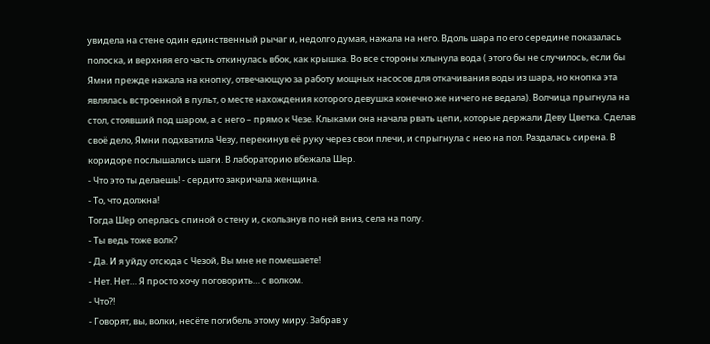увидела на стене один единственный рычаг и, недолго думая, нажала на него. Вдоль шара по его середине показалась полоска, и верхняя его часть откинулась вбок, как крышка. Во все стороны хлынула вода ( этого бы не случилось, если бы Ямни прежде нажала на кнопку, отвечающую за работу мощных насосов для откачивания воды из шара, но кнопка эта являлась встроенной в пульт, о месте нахождения которого девушка конечно же ничего не ведала). Волчица прыгнула на стол, стоявший под шаром, а с него – прямо к Чезе. Клыками она начала рвать цепи, которые держали Деву Цветка. Сделав своё дело, Ямни подхватила Чезу, перекинув её руку через свои плечи, и спрыгнула с нею на пол. Раздалась сирена. В коридоре послышались шаги. В лабораторию вбежала Шер.
- Что это ты делаешь! - сердито закричала женщина.
- То, что должна!
Тогда Шер оперлась спиной о стену и, скользнув по ней вниз, села на полу.
- Ты ведь тоже волк?
- Да. И я уйду отсюда с Чезой, Вы мне не помешаете!
- Нет. Нет… Я просто хочу поговорить… с волком.
- Что?!
- Говорят, вы, волки, несёте погибель этому миру. Забрав у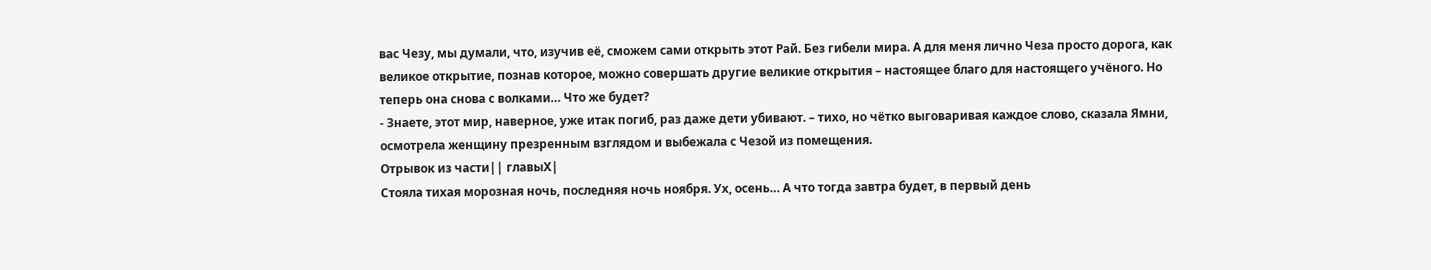вас Чезу, мы думали, что, изучив её, сможем сами открыть этот Рай. Без гибели мира. А для меня лично Чеза просто дорога, как великое открытие, познав которое, можно совершать другие великие открытия – настоящее благо для настоящего учёного. Но теперь она снова с волками… Что же будет?
- Знаете, этот мир, наверное, уже итак погиб, раз даже дети убивают. – тихо, но чётко выговаривая каждое слово, сказала Ямни, осмотрела женщину презренным взглядом и выбежала с Чезой из помещения.
Отрывок из части|| главыX|
Стояла тихая морозная ночь, последняя ночь ноября. Ух, осень… А что тогда завтра будет, в первый день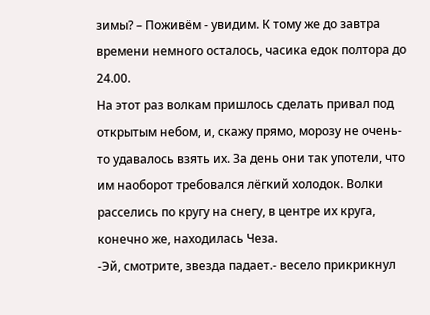зимы? – Поживём - увидим. К тому же до завтра времени немного осталось, часика едок полтора до 24.00.
На этот раз волкам пришлось сделать привал под открытым небом, и, скажу прямо, морозу не очень-то удавалось взять их. За день они так употели, что им наоборот требовался лёгкий холодок. Волки расселись по кругу на снегу, в центре их круга, конечно же, находилась Чеза.
-Эй, смотрите, звезда падает.- весело прикрикнул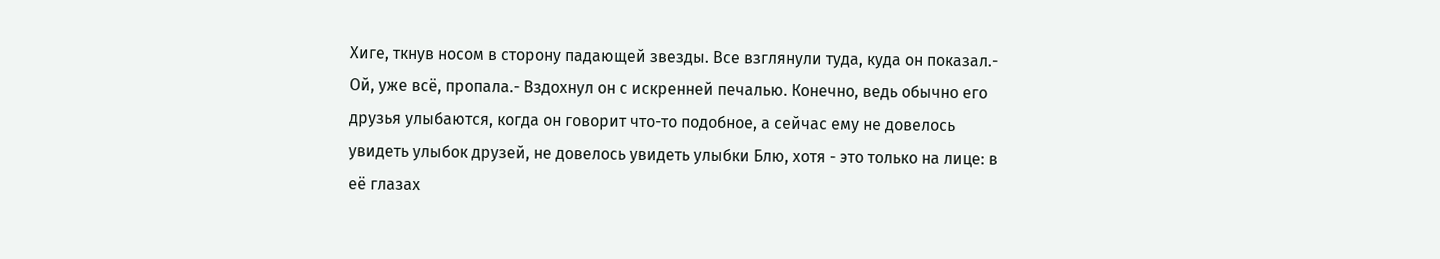Хиге, ткнув носом в сторону падающей звезды. Все взглянули туда, куда он показал.- Ой, уже всё, пропала.- Вздохнул он с искренней печалью. Конечно, ведь обычно его друзья улыбаются, когда он говорит что-то подобное, а сейчас ему не довелось увидеть улыбок друзей, не довелось увидеть улыбки Блю, хотя - это только на лице: в её глазах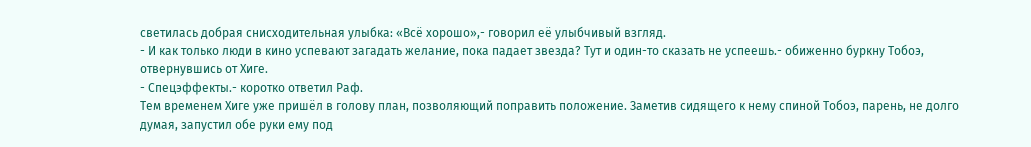светилась добрая снисходительная улыбка: «Всё хорошо»,- говорил её улыбчивый взгляд.
- И как только люди в кино успевают загадать желание, пока падает звезда? Тут и один-то сказать не успеешь.- обиженно буркну Тобоэ, отвернувшись от Хиге.
- Спецэффекты.- коротко ответил Раф.
Тем временем Хиге уже пришёл в голову план, позволяющий поправить положение. Заметив сидящего к нему спиной Тобоэ, парень, не долго думая, запустил обе руки ему под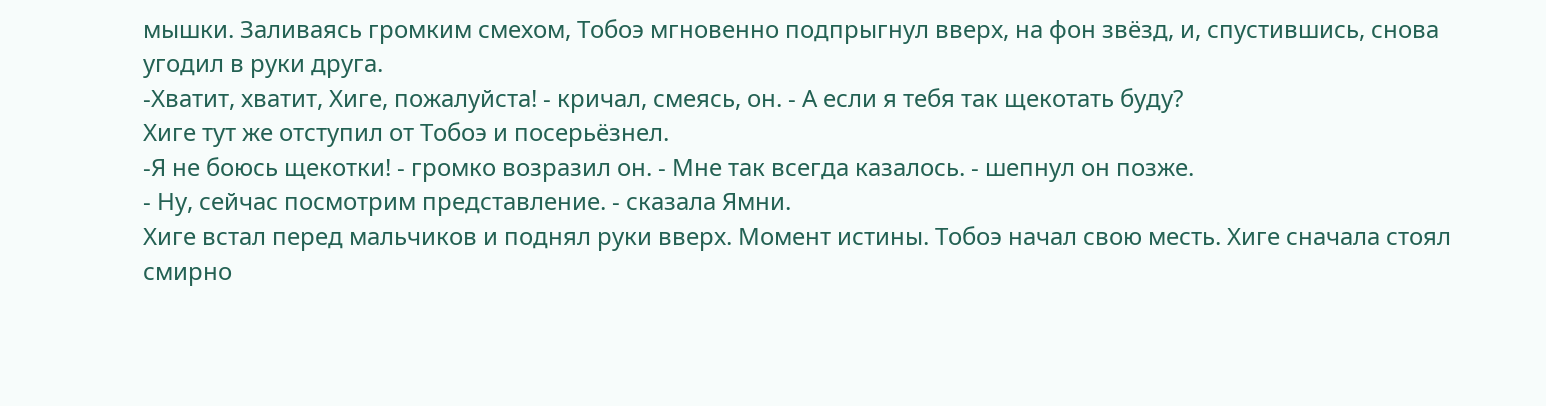мышки. Заливаясь громким смехом, Тобоэ мгновенно подпрыгнул вверх, на фон звёзд, и, спустившись, снова угодил в руки друга.
-Хватит, хватит, Хиге, пожалуйста! - кричал, смеясь, он. - А если я тебя так щекотать буду?
Хиге тут же отступил от Тобоэ и посерьёзнел.
-Я не боюсь щекотки! - громко возразил он. - Мне так всегда казалось. - шепнул он позже.
- Ну, сейчас посмотрим представление. - сказала Ямни.
Хиге встал перед мальчиков и поднял руки вверх. Момент истины. Тобоэ начал свою месть. Хиге сначала стоял смирно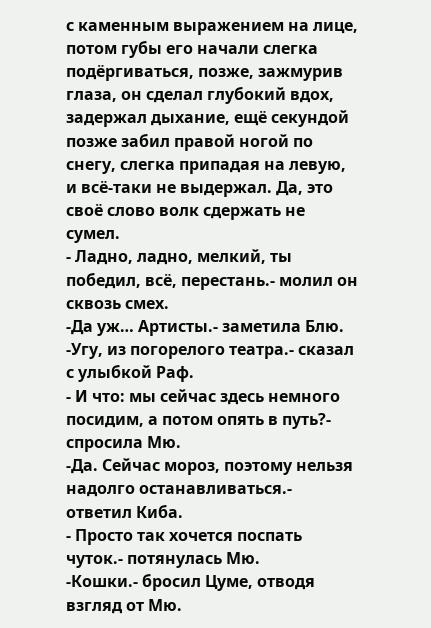с каменным выражением на лице, потом губы его начали слегка подёргиваться, позже, зажмурив глаза, он сделал глубокий вдох, задержал дыхание, ещё секундой позже забил правой ногой по снегу, слегка припадая на левую, и всё-таки не выдержал. Да, это своё слово волк сдержать не сумел.
- Ладно, ладно, мелкий, ты победил, всё, перестань.- молил он сквозь смех.
-Да уж… Артисты.- заметила Блю.
-Угу, из погорелого театра.- сказал с улыбкой Раф.
- И что: мы сейчас здесь немного посидим, а потом опять в путь?- спросила Мю.
-Да. Сейчас мороз, поэтому нельзя надолго останавливаться.- ответил Киба.
- Просто так хочется поспать чуток.- потянулась Мю.
-Кошки.- бросил Цуме, отводя взгляд от Мю.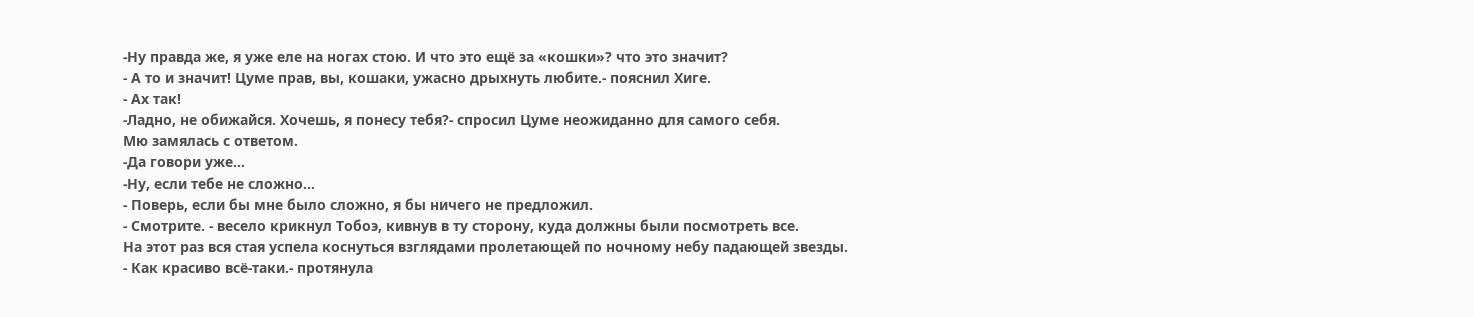-Ну правда же, я уже еле на ногах стою. И что это ещё за «кошки»? что это значит?
- А то и значит! Цуме прав, вы, кошаки, ужасно дрыхнуть любите.- пояснил Хиге.
- Ах так!
-Ладно, не обижайся. Хочешь, я понесу тебя?- спросил Цуме неожиданно для самого себя.
Мю замялась с ответом.
-Да говори уже…
-Ну, если тебе не сложно…
- Поверь, если бы мне было сложно, я бы ничего не предложил.
- Смотрите. - весело крикнул Тобоэ, кивнув в ту сторону, куда должны были посмотреть все.
На этот раз вся стая успела коснуться взглядами пролетающей по ночному небу падающей звезды.
- Как красиво всё-таки.- протянула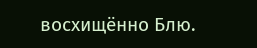восхищённо Блю.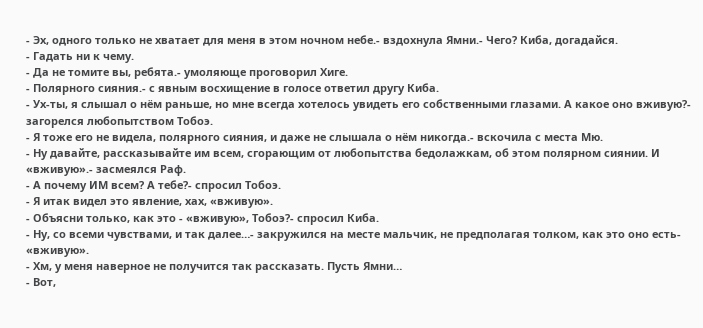- Эх, одного только не хватает для меня в этом ночном небе.- вздохнула Ямни.- Чего? Киба, догадайся.
- Гадать ни к чему.
- Да не томите вы, ребята.- умоляюще проговорил Хиге.
- Полярного сияния.- с явным восхищение в голосе ответил другу Киба.
- Ух-ты, я слышал о нём раньше, но мне всегда хотелось увидеть его собственными глазами. А какое оно вживую?- загорелся любопытством Тобоэ.
- Я тоже его не видела, полярного сияния, и даже не слышала о нём никогда.- вскочила с места Мю.
- Ну давайте, рассказывайте им всем, сгорающим от любопытства бедолажкам, об этом полярном сиянии. И «вживую».- засмеялся Раф.
- А почему ИМ всем? А тебе?- спросил Тобоэ.
- Я итак видел это явление, хах, «вживую».
- Объясни только, как это - «вживую», Тобоэ?- спросил Киба.
- Ну, со всеми чувствами, и так далее…- закружился на месте мальчик, не предполагая толком, как это оно есть- «вживую».
- Хм, у меня наверное не получится так рассказать. Пусть Ямни…
- Вот,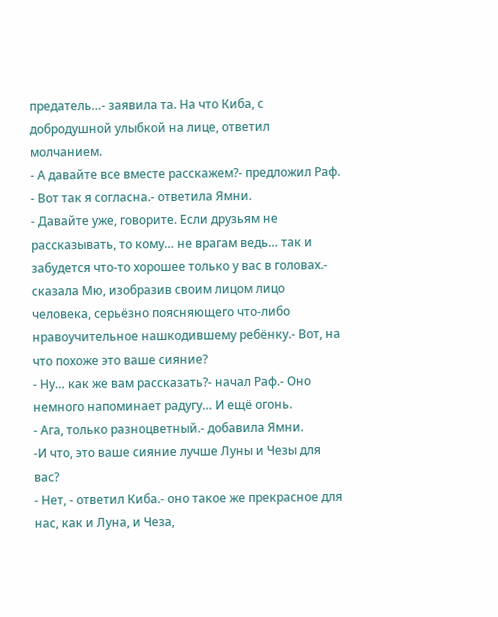предатель…- заявила та. На что Киба, с добродушной улыбкой на лице, ответил молчанием.
- А давайте все вместе расскажем?- предложил Раф.
- Вот так я согласна.- ответила Ямни.
- Давайте уже, говорите. Если друзьям не рассказывать, то кому… не врагам ведь… так и забудется что-то хорошее только у вас в головах.- сказала Мю, изобразив своим лицом лицо человека, серьёзно поясняющего что-либо нравоучительное нашкодившему ребёнку.- Вот, на что похоже это ваше сияние?
- Ну… как же вам рассказать?- начал Раф.- Оно немного напоминает радугу… И ещё огонь.
- Ага, только разноцветный.- добавила Ямни.
-И что, это ваше сияние лучше Луны и Чезы для вас?
- Нет, - ответил Киба.- оно такое же прекрасное для нас, как и Луна, и Чеза,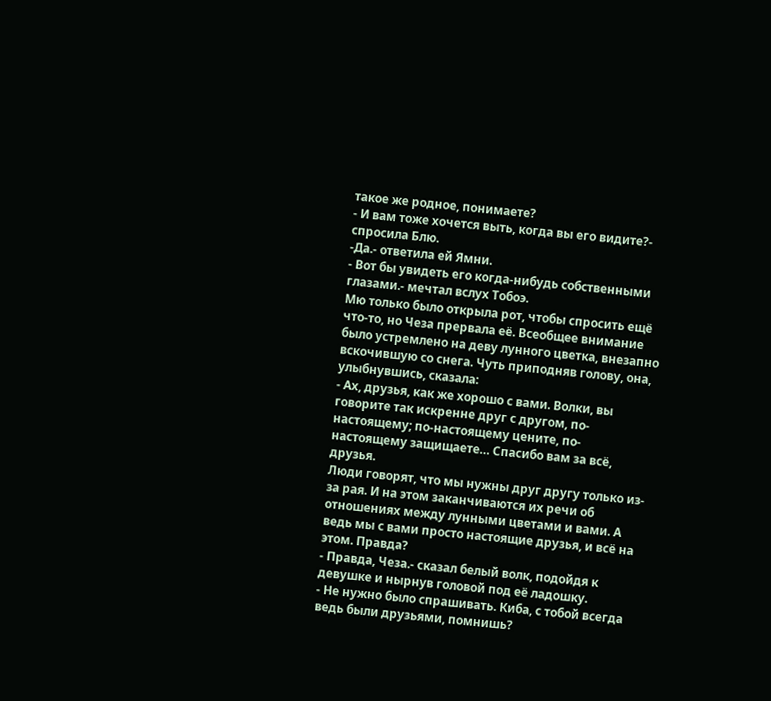такое же родное, понимаете?
- И вам тоже хочется выть, когда вы его видите?- спросила Блю.
-Да.- ответила ей Ямни.
- Вот бы увидеть его когда-нибудь собственными глазами.- мечтал вслух Тобоэ.
Мю только было открыла рот, чтобы спросить ещё что-то, но Чеза прервала её. Всеобщее внимание было устремлено на деву лунного цветка, внезапно вскочившую со снега. Чуть приподняв голову, она, улыбнувшись, сказала:
- Ах, друзья, как же хорошо с вами. Волки, вы говорите так искренне друг с другом, по-настоящему; по-настоящему цените, по-настоящему защищаете… Спасибо вам за всё, друзья.
Люди говорят, что мы нужны друг другу только из-за рая. И на этом заканчиваются их речи об отношениях между лунными цветами и вами. А ведь мы с вами просто настоящие друзья, и всё на этом. Правда?
- Правда, Чеза.- сказал белый волк, подойдя к девушке и нырнув головой под её ладошку.
- Не нужно было спрашивать. Киба, с тобой всегда ведь были друзьями, помнишь?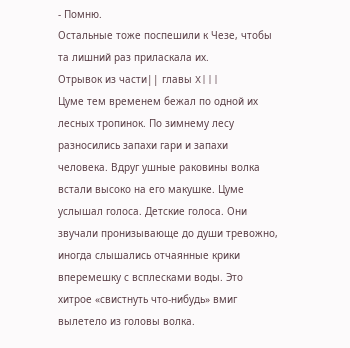- Помню.
Остальные тоже поспешили к Чезе, чтобы та лишний раз приласкала их.
Отрывок из части|| главы X|||
Цуме тем временем бежал по одной их лесных тропинок. По зимнему лесу разносились запахи гари и запахи человека. Вдруг ушные раковины волка встали высоко на его макушке. Цуме услышал голоса. Детские голоса. Они звучали пронизывающе до души тревожно, иногда слышались отчаянные крики вперемешку с всплесками воды. Это хитрое «свистнуть что-нибудь» вмиг вылетело из головы волка.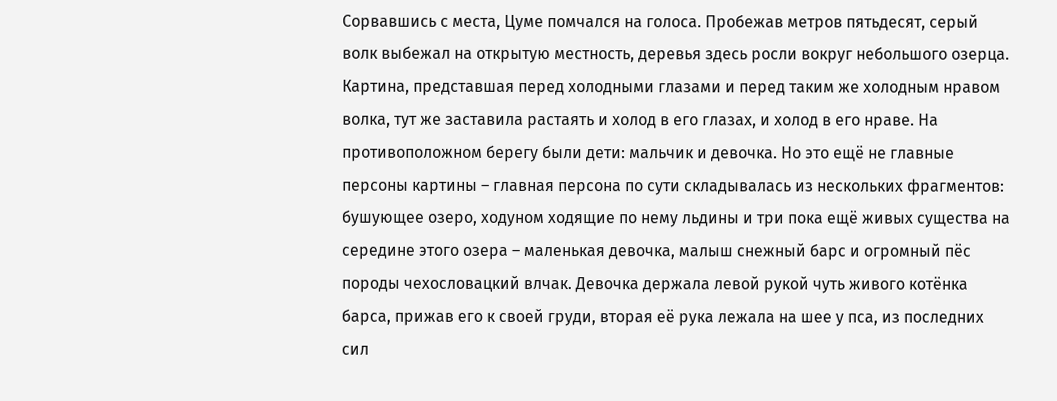Сорвавшись с места, Цуме помчался на голоса. Пробежав метров пятьдесят, серый волк выбежал на открытую местность, деревья здесь росли вокруг небольшого озерца. Картина, представшая перед холодными глазами и перед таким же холодным нравом волка, тут же заставила растаять и холод в его глазах, и холод в его нраве. На противоположном берегу были дети: мальчик и девочка. Но это ещё не главные персоны картины – главная персона по сути складывалась из нескольких фрагментов: бушующее озеро, ходуном ходящие по нему льдины и три пока ещё живых существа на середине этого озера – маленькая девочка, малыш снежный барс и огромный пёс породы чехословацкий влчак. Девочка держала левой рукой чуть живого котёнка барса, прижав его к своей груди, вторая её рука лежала на шее у пса, из последних сил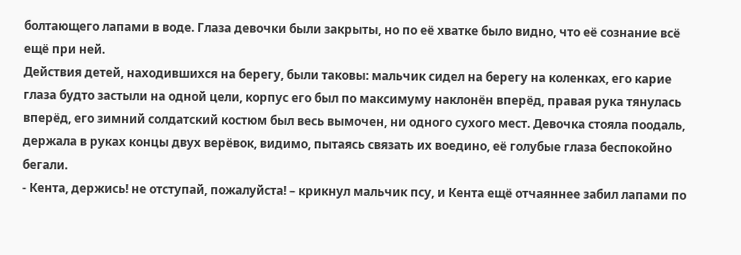болтающего лапами в воде. Глаза девочки были закрыты, но по её хватке было видно, что её сознание всё ещё при ней.
Действия детей, находившихся на берегу, были таковы: мальчик сидел на берегу на коленках, его карие глаза будто застыли на одной цели, корпус его был по максимуму наклонён вперёд, правая рука тянулась вперёд, его зимний солдатский костюм был весь вымочен, ни одного сухого мест. Девочка стояла поодаль, держала в руках концы двух верёвок, видимо, пытаясь связать их воедино, её голубые глаза беспокойно бегали.
- Кента, держись! не отступай, пожалуйста! – крикнул мальчик псу, и Кента ещё отчаяннее забил лапами по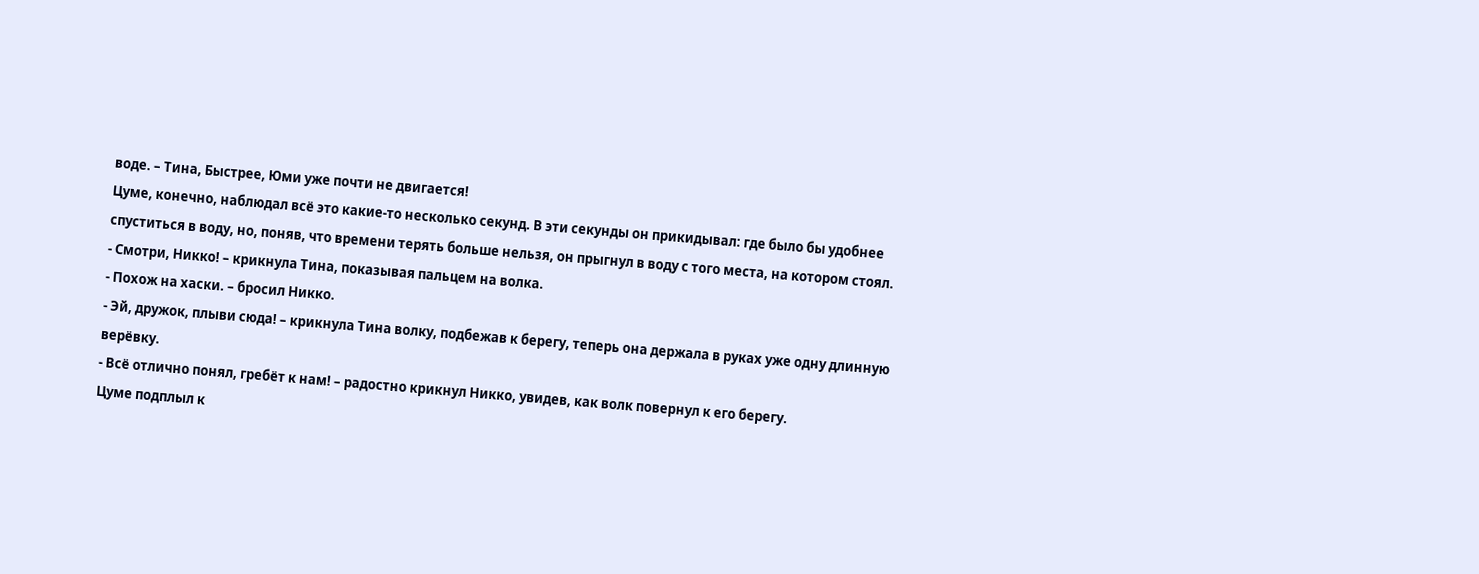воде. – Тина, Быстрее, Юми уже почти не двигается!
Цуме, конечно, наблюдал всё это какие-то несколько секунд. В эти секунды он прикидывал: где было бы удобнее спуститься в воду, но, поняв, что времени терять больше нельзя, он прыгнул в воду с того места, на котором стоял.
- Смотри, Никко! – крикнула Тина, показывая пальцем на волка.
- Похож на хаски. – бросил Никко.
- Эй, дружок, плыви сюда! – крикнула Тина волку, подбежав к берегу, теперь она держала в руках уже одну длинную верёвку.
- Всё отлично понял, гребёт к нам! – радостно крикнул Никко, увидев, как волк повернул к его берегу.
Цуме подплыл к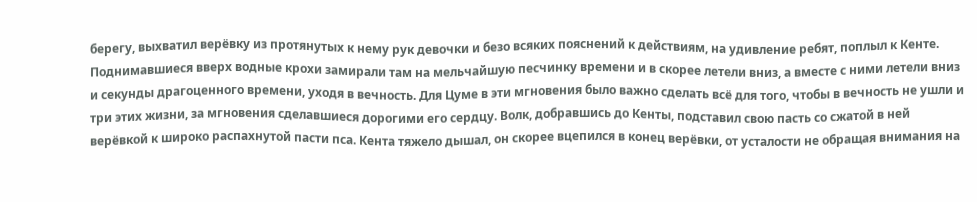берегу, выхватил верёвку из протянутых к нему рук девочки и безо всяких пояснений к действиям, на удивление ребят, поплыл к Кенте. Поднимавшиеся вверх водные крохи замирали там на мельчайшую песчинку времени и в скорее летели вниз, а вместе с ними летели вниз и секунды драгоценного времени, уходя в вечность. Для Цуме в эти мгновения было важно сделать всё для того, чтобы в вечность не ушли и три этих жизни, за мгновения сделавшиеся дорогими его сердцу. Волк, добравшись до Кенты, подставил свою пасть со сжатой в ней верёвкой к широко распахнутой пасти пса. Кента тяжело дышал, он скорее вцепился в конец верёвки, от усталости не обращая внимания на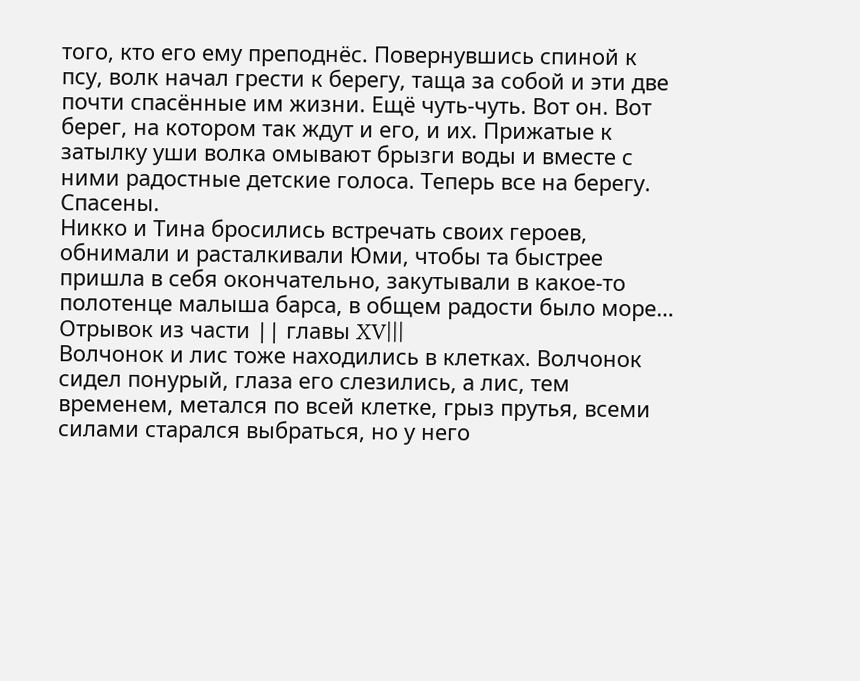того, кто его ему преподнёс. Повернувшись спиной к псу, волк начал грести к берегу, таща за собой и эти две почти спасённые им жизни. Ещё чуть-чуть. Вот он. Вот берег, на котором так ждут и его, и их. Прижатые к затылку уши волка омывают брызги воды и вместе с ними радостные детские голоса. Теперь все на берегу. Спасены.
Никко и Тина бросились встречать своих героев, обнимали и расталкивали Юми, чтобы та быстрее пришла в себя окончательно, закутывали в какое-то полотенце малыша барса, в общем радости было море…
Отрывок из части || главы XV|||
Волчонок и лис тоже находились в клетках. Волчонок сидел понурый, глаза его слезились, а лис, тем временем, метался по всей клетке, грыз прутья, всеми силами старался выбраться, но у него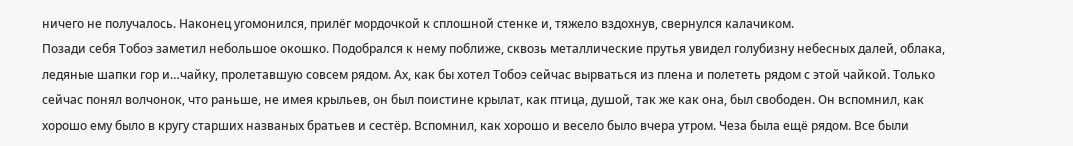ничего не получалось. Наконец угомонился, прилёг мордочкой к сплошной стенке и, тяжело вздохнув, свернулся калачиком.
Позади себя Тобоэ заметил небольшое окошко. Подобрался к нему поближе, сквозь металлические прутья увидел голубизну небесных далей, облака, ледяные шапки гор и…чайку, пролетавшую совсем рядом. Ах, как бы хотел Тобоэ сейчас вырваться из плена и полететь рядом с этой чайкой. Только сейчас понял волчонок, что раньше, не имея крыльев, он был поистине крылат, как птица, душой, так же как она, был свободен. Он вспомнил, как хорошо ему было в кругу старших названых братьев и сестёр. Вспомнил, как хорошо и весело было вчера утром. Чеза была ещё рядом. Все были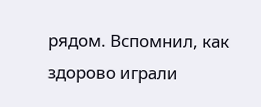рядом. Вспомнил, как здорово играли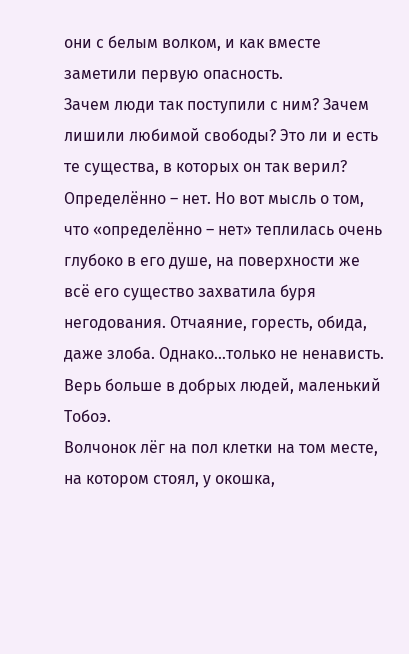они с белым волком, и как вместе заметили первую опасность.
Зачем люди так поступили с ним? Зачем лишили любимой свободы? Это ли и есть те существа, в которых он так верил? Определённо – нет. Но вот мысль о том, что «определённо – нет» теплилась очень глубоко в его душе, на поверхности же всё его существо захватила буря негодования. Отчаяние, горесть, обида, даже злоба. Однако…только не ненависть. Верь больше в добрых людей, маленький Тобоэ.
Волчонок лёг на пол клетки на том месте, на котором стоял, у окошка,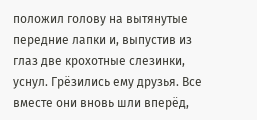положил голову на вытянутые передние лапки и, выпустив из глаз две крохотные слезинки, уснул. Грёзились ему друзья. Все вместе они вновь шли вперёд,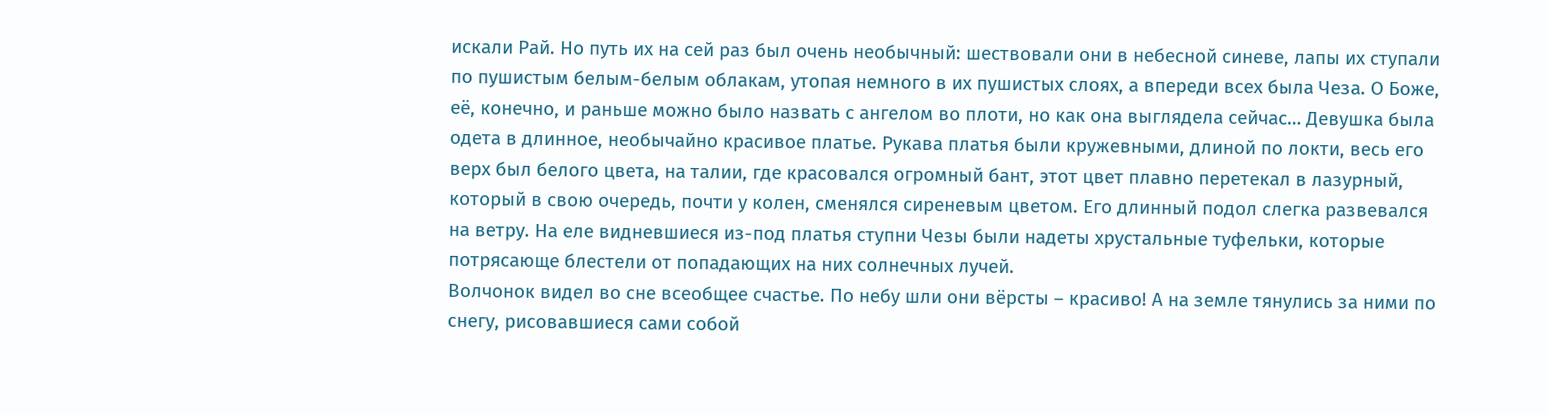искали Рай. Но путь их на сей раз был очень необычный: шествовали они в небесной синеве, лапы их ступали по пушистым белым-белым облакам, утопая немного в их пушистых слоях, а впереди всех была Чеза. О Боже, её, конечно, и раньше можно было назвать с ангелом во плоти, но как она выглядела сейчас… Девушка была одета в длинное, необычайно красивое платье. Рукава платья были кружевными, длиной по локти, весь его верх был белого цвета, на талии, где красовался огромный бант, этот цвет плавно перетекал в лазурный, который в свою очередь, почти у колен, сменялся сиреневым цветом. Его длинный подол слегка развевался на ветру. На еле видневшиеся из-под платья ступни Чезы были надеты хрустальные туфельки, которые потрясающе блестели от попадающих на них солнечных лучей.
Волчонок видел во сне всеобщее счастье. По небу шли они вёрсты – красиво! А на земле тянулись за ними по снегу, рисовавшиеся сами собой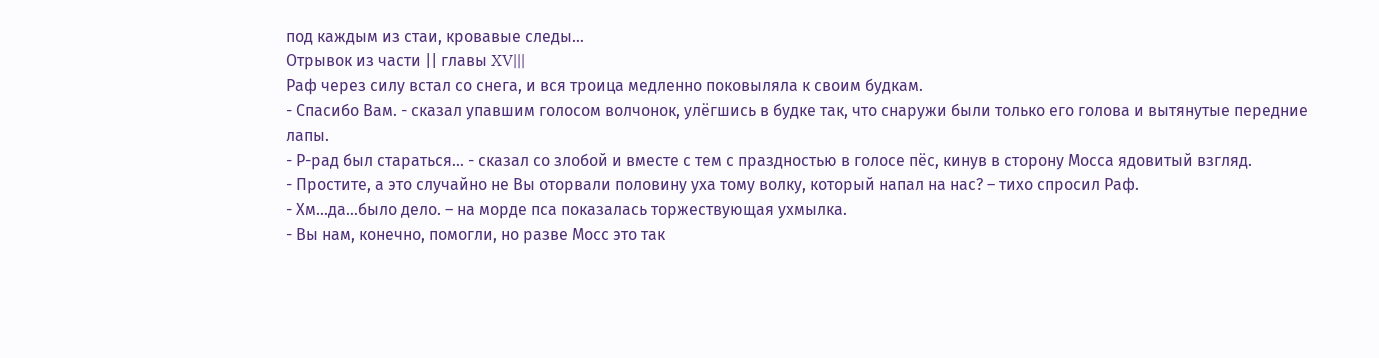под каждым из стаи, кровавые следы…
Отрывок из части || главы XV|||
Раф через силу встал со снега, и вся троица медленно поковыляла к своим будкам.
- Спасибо Вам. - сказал упавшим голосом волчонок, улёгшись в будке так, что снаружи были только его голова и вытянутые передние лапы.
- Р-рад был стараться… - сказал со злобой и вместе с тем с праздностью в голосе пёс, кинув в сторону Мосса ядовитый взгляд.
- Простите, а это случайно не Вы оторвали половину уха тому волку, который напал на нас? – тихо спросил Раф.
- Хм…да…было дело. – на морде пса показалась торжествующая ухмылка.
- Вы нам, конечно, помогли, но разве Мосс это так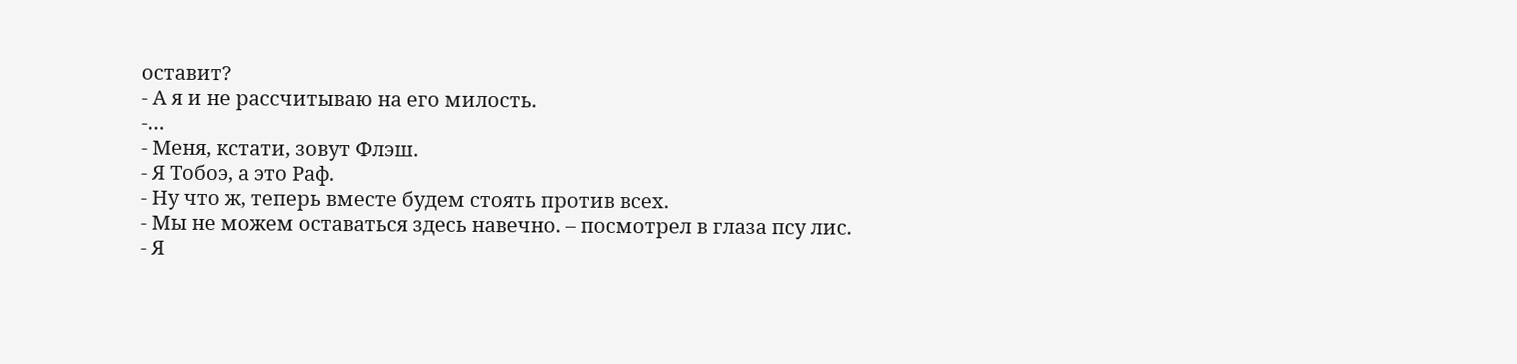оставит?
- А я и не рассчитываю на его милость.
-…
- Меня, кстати, зовут Флэш.
- Я Тобоэ, а это Раф.
- Ну что ж, теперь вместе будем стоять против всех.
- Мы не можем оставаться здесь навечно. – посмотрел в глаза псу лис.
- Я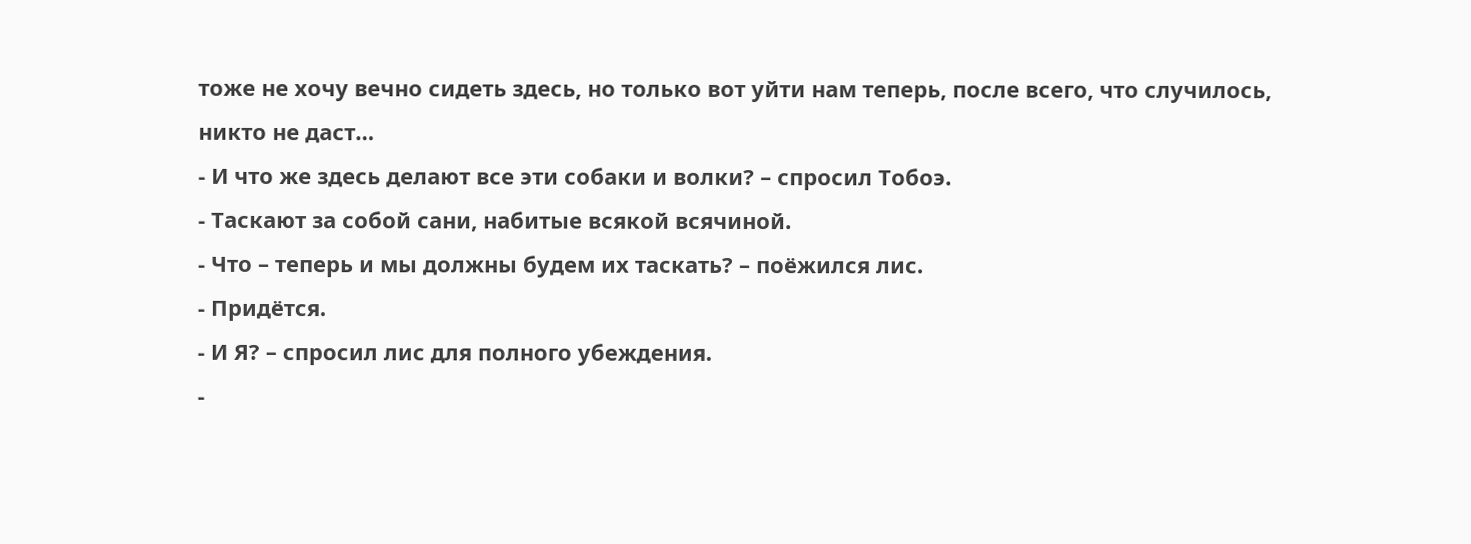тоже не хочу вечно сидеть здесь, но только вот уйти нам теперь, после всего, что случилось, никто не даст…
- И что же здесь делают все эти собаки и волки? – спросил Тобоэ.
- Таскают за собой сани, набитые всякой всячиной.
- Что – теперь и мы должны будем их таскать? – поёжился лис.
- Придётся.
- И Я? – спросил лис для полного убеждения.
-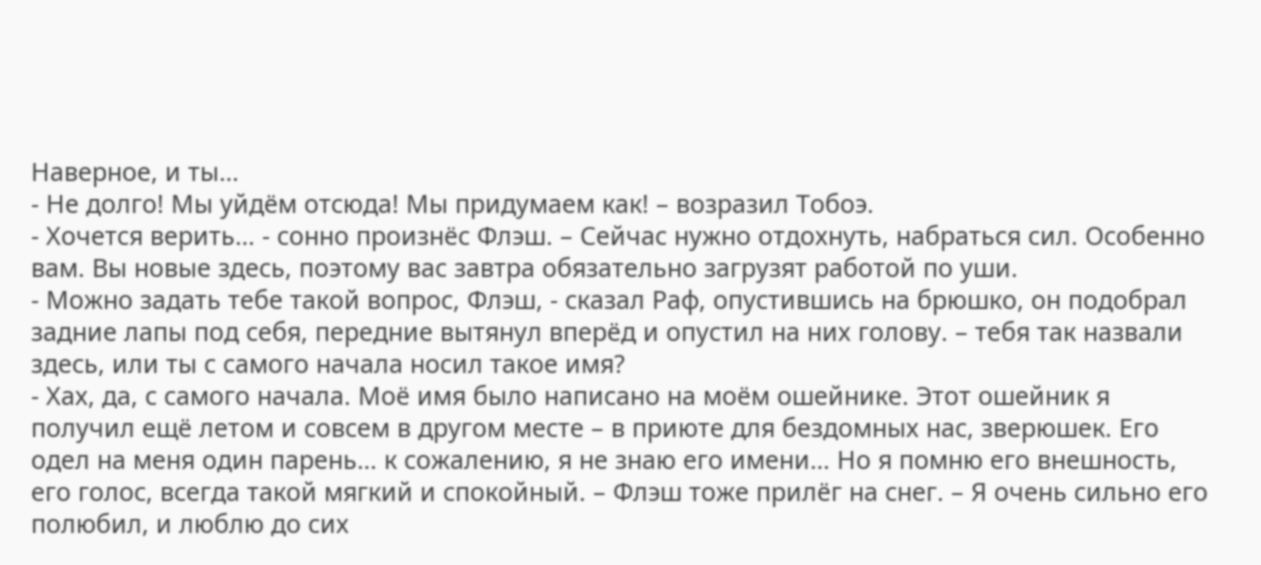Наверное, и ты…
- Не долго! Мы уйдём отсюда! Мы придумаем как! – возразил Тобоэ.
- Хочется верить… - сонно произнёс Флэш. – Сейчас нужно отдохнуть, набраться сил. Особенно вам. Вы новые здесь, поэтому вас завтра обязательно загрузят работой по уши.
- Можно задать тебе такой вопрос, Флэш, - сказал Раф, опустившись на брюшко, он подобрал задние лапы под себя, передние вытянул вперёд и опустил на них голову. – тебя так назвали здесь, или ты с самого начала носил такое имя?
- Хах, да, с самого начала. Моё имя было написано на моём ошейнике. Этот ошейник я получил ещё летом и совсем в другом месте – в приюте для бездомных нас, зверюшек. Его одел на меня один парень… к сожалению, я не знаю его имени… Но я помню его внешность, его голос, всегда такой мягкий и спокойный. – Флэш тоже прилёг на снег. – Я очень сильно его полюбил, и люблю до сих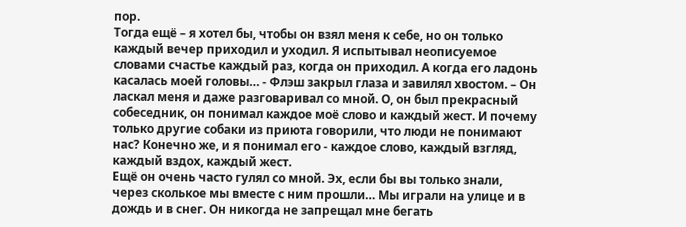пор.
Тогда ещё – я хотел бы, чтобы он взял меня к себе, но он только каждый вечер приходил и уходил. Я испытывал неописуемое словами счастье каждый раз, когда он приходил. А когда его ладонь касалась моей головы… - Флэш закрыл глаза и завилял хвостом. – Он ласкал меня и даже разговаривал со мной. О, он был прекрасный собеседник, он понимал каждое моё слово и каждый жест. И почему только другие собаки из приюта говорили, что люди не понимают нас? Конечно же, и я понимал его - каждое слово, каждый взгляд, каждый вздох, каждый жест.
Ещё он очень часто гулял со мной. Эх, если бы вы только знали, через сколькое мы вместе с ним прошли… Мы играли на улице и в дождь и в снег. Он никогда не запрещал мне бегать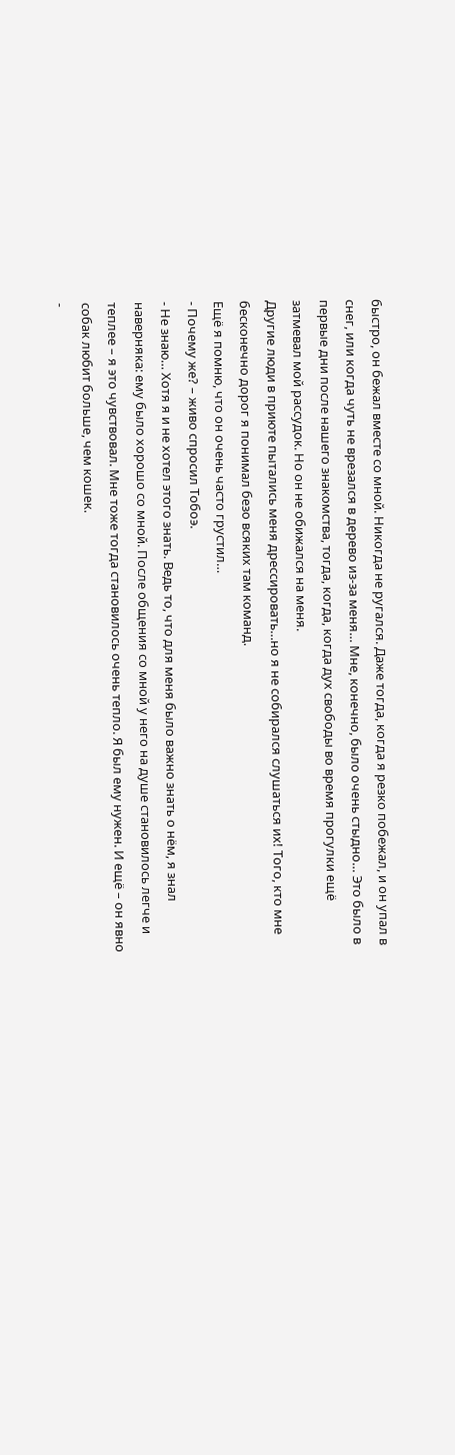быстро, он бежал вместе со мной. Никогда не ругался. Даже тогда, когда я резко побежал, и он упал в снег, или когда чуть не врезался в дерево из-за меня… Мне, конечно, было очень стыдно… Это было в первые дни после нашего знакомства, тогда, когда, когда дух свободы во время прогулки ещё затмевал мой рассудок. Но он не обижался на меня.
Другие люди в приюте пытались меня дрессировать…но я не собирался слушаться их! Того, кто мне бесконечно дорог я понимал безо всяких там команд.
Ещё я помню, что он очень часто грустил…
- Почему же? – живо спросил Тобоэ.
- Не знаю… Хотя я и не хотел этого знать. Ведь то, что для меня было важно знать о нём, я знал наверняка: ему было хорошо со мной. После общения со мной у него на душе становилось легче и теплее – я это чувствовал. Мне тоже тогда становилось очень тепло. Я был ему нужен. И ещё – он явно собак любит больше, чем кошек.
-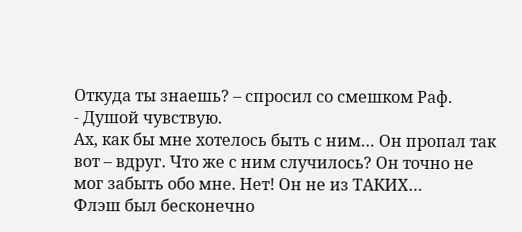Откуда ты знаешь? – спросил со смешком Раф.
- Душой чувствую.
Ах, как бы мне хотелось быть с ним… Он пропал так вот – вдруг. Что же с ним случилось? Он точно не мог забыть обо мне. Нет! Он не из ТАКИХ…
Флэш был бесконечно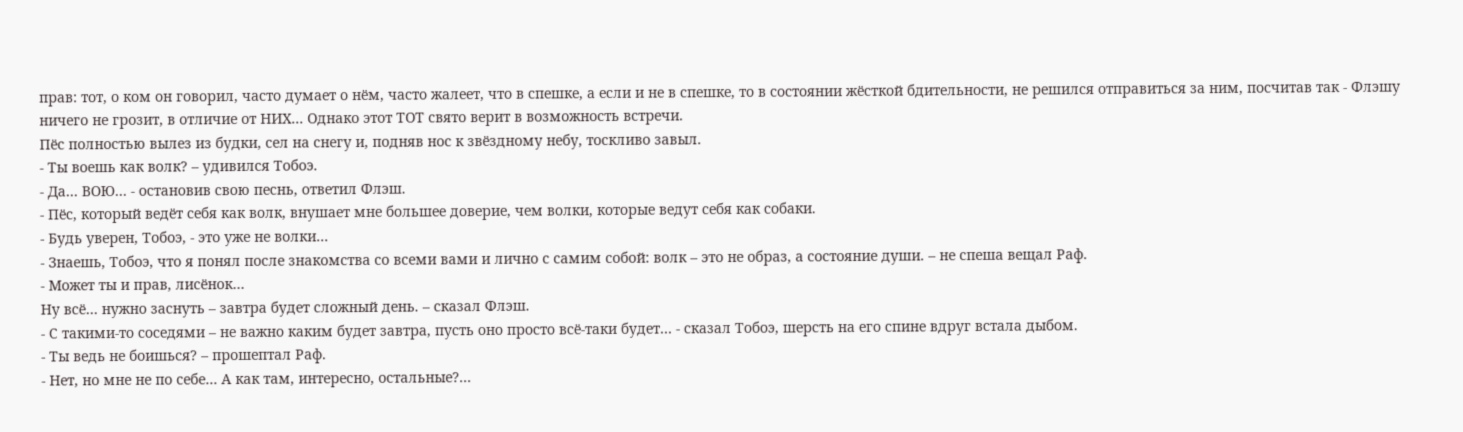прав: тот, о ком он говорил, часто думает о нём, часто жалеет, что в спешке, а если и не в спешке, то в состоянии жёсткой бдительности, не решился отправиться за ним, посчитав так - Флэшу ничего не грозит, в отличие от НИХ… Однако этот ТОТ свято верит в возможность встречи.
Пёс полностью вылез из будки, сел на снегу и, подняв нос к звёздному небу, тоскливо завыл.
- Ты воешь как волк? – удивился Тобоэ.
- Да… ВОЮ… - остановив свою песнь, ответил Флэш.
- Пёс, который ведёт себя как волк, внушает мне большее доверие, чем волки, которые ведут себя как собаки.
- Будь уверен, Тобоэ, - это уже не волки…
- Знаешь, Тобоэ, что я понял после знакомства со всеми вами и лично с самим собой: волк – это не образ, а состояние души. – не спеша вещал Раф.
- Может ты и прав, лисёнок…
Ну всё… нужно заснуть – завтра будет сложный день. – сказал Флэш.
- С такими-то соседями – не важно каким будет завтра, пусть оно просто всё-таки будет… - сказал Тобоэ, шерсть на его спине вдруг встала дыбом.
- Ты ведь не боишься? – прошептал Раф.
- Нет, но мне не по себе… А как там, интересно, остальные?...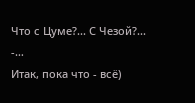Что с Цуме?... С Чезой?...
-…
Итак, пока что - всё)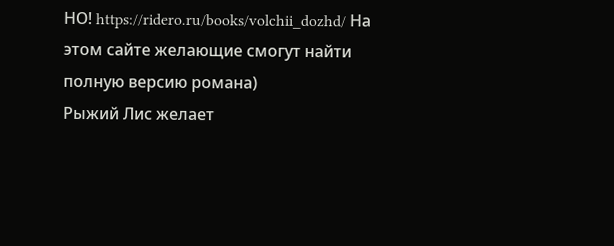НО! https://ridero.ru/books/volchii_dozhd/ На этом сайте желающие смогут найти полную версию романа)
Рыжий Лис желает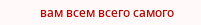вам всем всего самого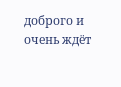доброго и очень ждёт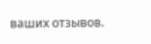ваших отзывов.